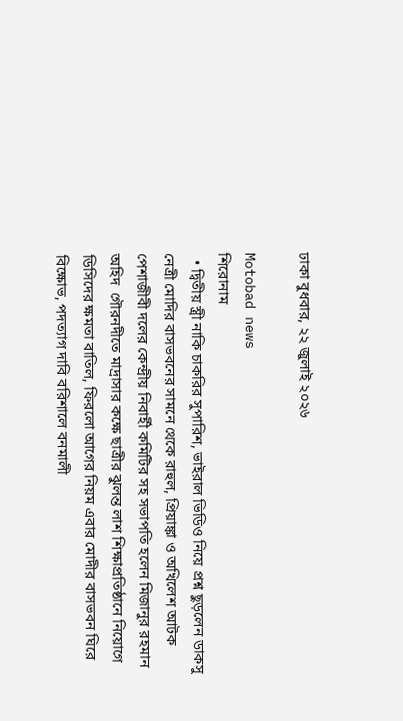ঢাকা বুধবার, ২২ জুলাই ২০২৬

Motobad news
শিরোনাম
  • দ্বিতীয় স্ত্রী নাকি চাকরির সুপারিশ, ভাইরাল ভিডিও নিয়ে প্রশ্ন ছুড়লেন ডাকসু নেত্রী মোদির বাসভবনের সামনে থেকে রাহুল, প্রিয়াঙ্কা ও অখিলেশ আটক পেশাজীবী দলের কেন্দ্রীয় নিবার্হী কমিটির সহ সভাপতি হলেন মিজানুর রহমান অহিদ  গৌরনদীতে মাদ্রাসার কক্ষে ছাত্রীর ঝুলন্ত লাশ শিক্ষাপ্রতিষ্ঠানে নিয়োগে ডিসিদের ক্ষমতা বাতিল, ফিরলো আগের নিয়ম এবার মোদীর বাসভবন ঘিরে বিক্ষোভ, পদত্যাগ দাবি বরিশালে বনমালী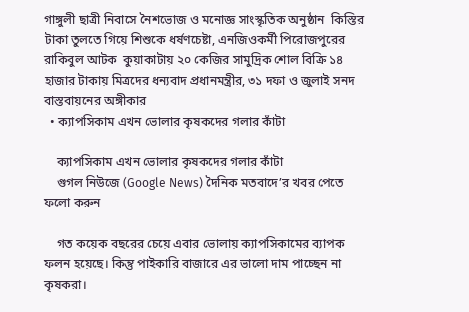গাঙ্গুলী ছাত্রী নিবাসে নৈশভোজ ও মনোজ্ঞ সাংস্কৃতিক অনুষ্ঠান  কিস্তির টাকা তুলতে গিয়ে শিশুকে ধর্ষণচেষ্টা, এনজিওকর্মী পিরোজপুরের রাকিবুল আটক  কুয়াকাটায় ২০ কেজির সামুদ্রিক শোল বিক্রি ১৪ হাজার টাকায় মিত্রদের ধন্যবাদ প্রধানমন্ত্রীর, ৩১ দফা ও জুলাই সনদ বাস্তবায়নের অঙ্গীকার
  • ক্যাপসিকাম এখন ভোলার কৃষকদের গলার কাঁটা

    ক্যাপসিকাম এখন ভোলার কৃষকদের গলার কাঁটা
    গুগল নিউজে (Google News) দৈনিক মতবাদে’র খবর পেতে ফলো করুন

    গত কয়েক বছরের চেয়ে এবার ভোলায় ক্যাপসিকামের ব্যাপক ফলন হয়েছে। কিন্তু পাইকারি বাজারে এর ভালো দাম পাচ্ছেন না কৃষকরা।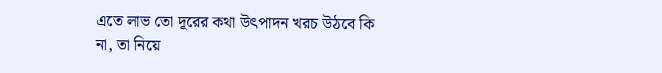এতে লাভ তো দূরের কথা উৎপাদন খরচ উঠবে কি না, তা নিয়ে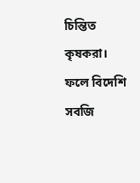চিন্তিত কৃষকরা। ফলে বিদেশি সবজি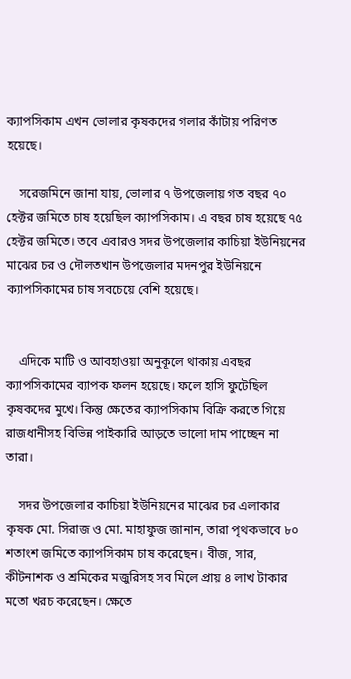ক্যাপসিকাম এখন ভোলার কৃষকদের গলার কাঁটায় পরিণত হয়েছে।

    সরেজমিনে জানা যায়, ভোলার ৭ উপজেলায় গত বছর ৭০ হেক্টর জমিতে চাষ হয়েছিল ক্যাপসিকাম। এ বছর চাষ হয়েছে ৭৫ হেক্টর জমিতে। তবে এবারও সদর উপজেলার কাচিয়া ইউনিয়নের মাঝের চর ও দৌলতখান উপজেলার মদনপুর ইউনিয়নে ক্যাপসিকামের চাষ সবচেয়ে বেশি হয়েছে।


    এদিকে মাটি ও আবহাওয়া অনুকূলে থাকায় এবছর ক্যাপসিকামের ব্যাপক ফলন হয়েছে। ফলে হাসি ফুটেছিল কৃষকদের মুখে। কিন্তু ক্ষেতের ক্যাপসিকাম বিক্রি করতে গিয়ে রাজধানীসহ বিভিন্ন পাইকারি আড়তে ভালো দাম পাচ্ছেন না তারা।

    সদর উপজেলার কাচিয়া ইউনিয়নের মাঝের চর এলাকার কৃষক মো. সিরাজ ও মো. মাহাফুজ জানান, তারা পৃথকভাবে ৮০ শতাংশ জমিতে ক্যাপসিকাম চাষ করেছেন। বীজ, সার, কীটনাশক ও শ্রমিকের মজুরিসহ সব মিলে প্রায় ৪ লাখ টাকার মতো খরচ করেছেন। ক্ষেতে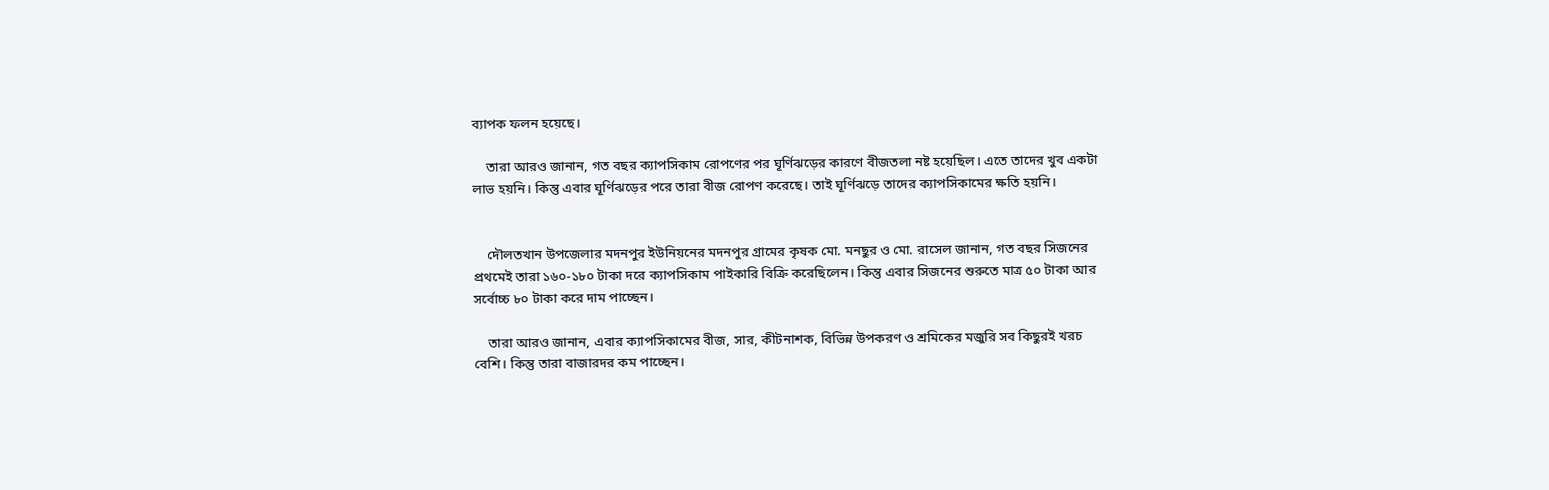ব্যাপক ফলন হয়েছে।

    তারা আরও জানান, গত বছর ক্যাপসিকাম রোপণের পর ঘূর্ণিঝড়ের কারণে বীজতলা নষ্ট হয়েছিল। এতে তাদের খুব একটা লাভ হয়নি। কিন্তু এবার ঘূর্ণিঝড়ের পরে তারা বীজ রোপণ করেছে। তাই ঘূর্ণিঝড়ে তাদের ক্যাপসিকামের ক্ষতি হয়নি।


    দৌলতখান উপজেলার মদনপুর ইউনিয়নের মদনপুর গ্রামের কৃষক মো. মনছুর ও মো. রাসেল জানান, গত বছর সিজনের প্রথমেই তারা ১৬০-১৮০ টাকা দরে ক্যাপসিকাম পাইকারি বিক্রি করেছিলেন। কিন্তু এবার সিজনের শুরুতে মাত্র ৫০ টাকা আর সর্বোচ্চ ৮০ টাকা করে দাম পাচ্ছেন।

    তারা আরও জানান, এবার ক্যাপসিকামের বীজ, সার, কীটনাশক, বিভিন্ন উপকরণ ও শ্রমিকের মজুরি সব কিছুরই খরচ বেশি। কিন্তু তারা বাজারদর কম পাচ্ছেন।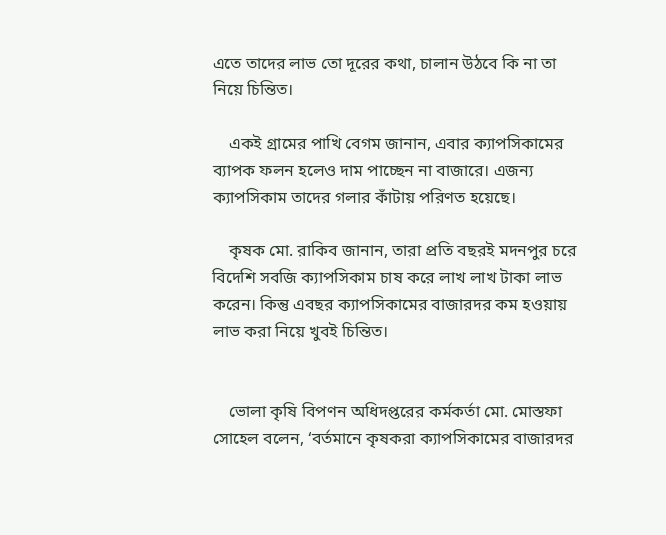এতে তাদের লাভ তো দূরের কথা, চালান উঠবে কি না তা নিয়ে চিন্তিত।

    একই গ্রামের পাখি বেগম জানান, এবার ক্যাপসিকামের ব্যাপক ফলন হলেও দাম পাচ্ছেন না বাজারে। এজন্য ক্যাপসিকাম তাদের গলার কাঁটায় পরিণত হয়েছে।

    কৃষক মো. রাকিব জানান, তারা প্রতি বছরই মদনপুর চরে বিদেশি সবজি ক্যাপসিকাম চাষ করে লাখ লাখ টাকা লাভ করেন। কিন্তু এবছর ক্যাপসিকামের বাজারদর কম হওয়ায় লাভ করা নিয়ে খুবই চিন্তিত।


    ভোলা কৃষি বিপণন অধিদপ্তরের কর্মকর্তা মো. মোস্তফা সোহেল বলেন, ‘বর্তমানে কৃষকরা ক্যাপসিকামের বাজারদর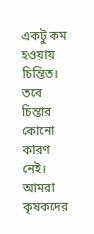একটু কম হওয়ায় চিন্তিত। তবে চিন্তার কোনো কারণ নেই। আমরা কৃষকদের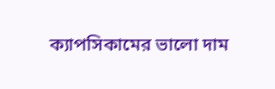ক্যাপসিকামের ভালো দাম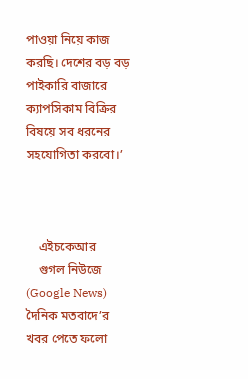পাওয়া নিয়ে কাজ করছি। দেশের বড় বড় পাইকারি বাজারে ক্যাপসিকাম বিক্রির বিষয়ে সব ধরনের সহযোগিতা করবো।’



    এইচকেআর
    গুগল নিউজে (Google News) দৈনিক মতবাদে’র খবর পেতে ফলো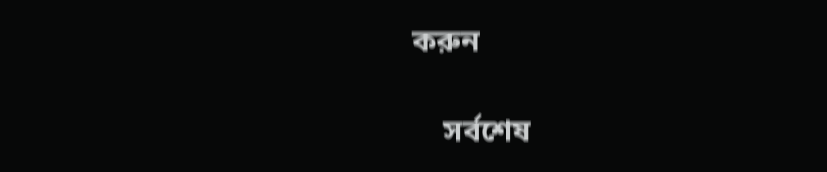করুন

    সর্বশেষ